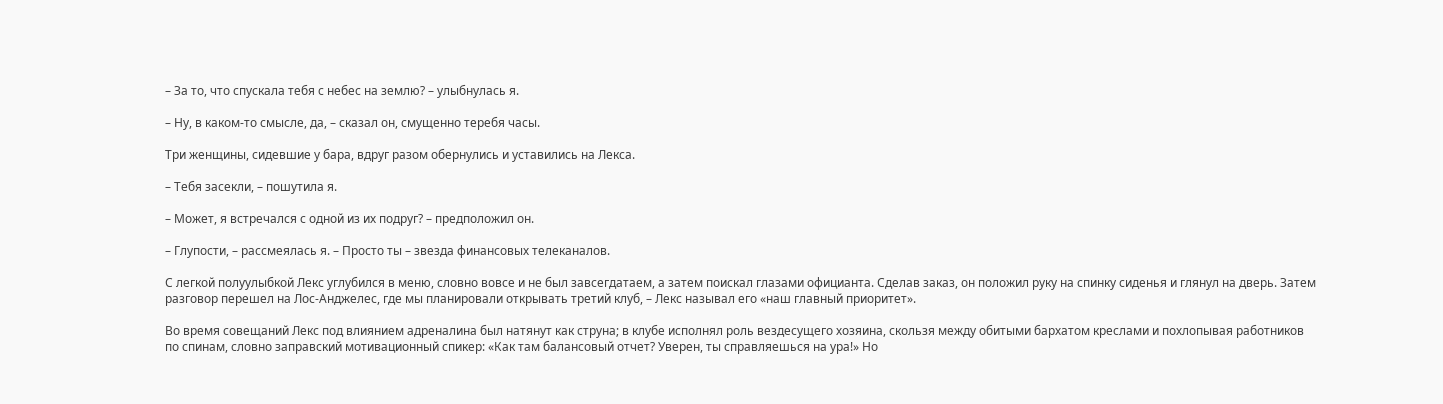– За то, что спускала тебя с небес на землю? – улыбнулась я.

– Ну, в каком-то смысле, да, – сказал он, смущенно теребя часы.

Три женщины, сидевшие у бара, вдруг разом обернулись и уставились на Лекса.

– Тебя засекли, – пошутила я.

– Может, я встречался с одной из их подруг? – предположил он.

– Глупости, – рассмеялась я. – Просто ты – звезда финансовых телеканалов.

С легкой полуулыбкой Лекс углубился в меню, словно вовсе и не был завсегдатаем, а затем поискал глазами официанта. Сделав заказ, он положил руку на спинку сиденья и глянул на дверь. Затем разговор перешел на Лос-Анджелес, где мы планировали открывать третий клуб, – Лекс называл его «наш главный приоритет».

Во время совещаний Лекс под влиянием адреналина был натянут как струна; в клубе исполнял роль вездесущего хозяина, скользя между обитыми бархатом креслами и похлопывая работников по спинам, словно заправский мотивационный спикер: «Как там балансовый отчет? Уверен, ты справляешься на ура!» Но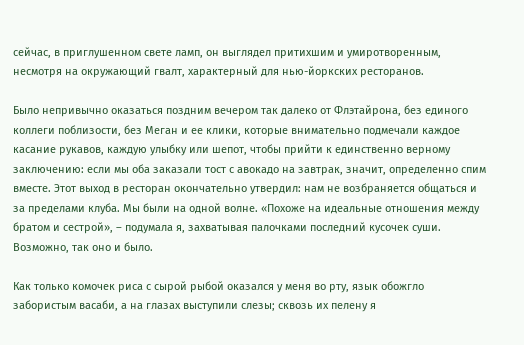сейчас, в приглушенном свете ламп, он выглядел притихшим и умиротворенным, несмотря на окружающий гвалт, характерный для нью-йоркских ресторанов.

Было непривычно оказаться поздним вечером так далеко от Флэтайрона, без единого коллеги поблизости, без Меган и ее клики, которые внимательно подмечали каждое касание рукавов, каждую улыбку или шепот, чтобы прийти к единственно верному заключению: если мы оба заказали тост с авокадо на завтрак, значит, определенно спим вместе. Этот выход в ресторан окончательно утвердил: нам не возбраняется общаться и за пределами клуба. Мы были на одной волне. «Похоже на идеальные отношения между братом и сестрой», – подумала я, захватывая палочками последний кусочек суши. Возможно, так оно и было.

Как только комочек риса с сырой рыбой оказался у меня во рту, язык обожгло забористым васаби, а на глазах выступили слезы; сквозь их пелену я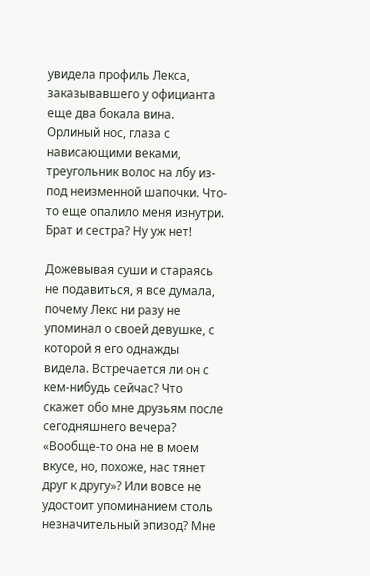увидела профиль Лекса, заказывавшего у официанта еще два бокала вина. Орлиный нос, глаза с нависающими веками, треугольник волос на лбу из-под неизменной шапочки. Что-то еще опалило меня изнутри. Брат и сестра? Ну уж нет!

Дожевывая суши и стараясь не подавиться, я все думала, почему Лекс ни разу не упоминал о своей девушке, с которой я его однажды видела. Встречается ли он с кем-нибудь сейчас? Что скажет обо мне друзьям после сегодняшнего вечера? «Вообще-то она не в моем вкусе, но, похоже, нас тянет друг к другу»? Или вовсе не удостоит упоминанием столь незначительный эпизод? Мне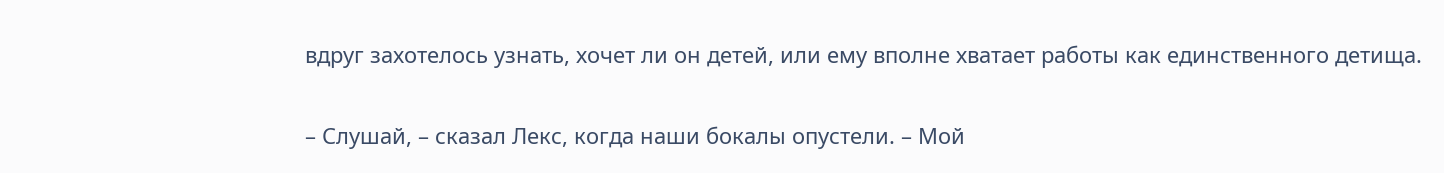вдруг захотелось узнать, хочет ли он детей, или ему вполне хватает работы как единственного детища.

– Слушай, – сказал Лекс, когда наши бокалы опустели. – Мой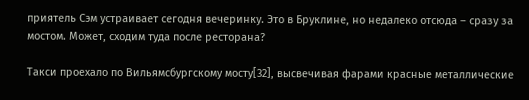приятель Сэм устраивает сегодня вечеринку. Это в Бруклине, но недалеко отсюда – сразу за мостом. Может, сходим туда после ресторана?

Такси проехало по Вильямсбургскому мосту[32], высвечивая фарами красные металлические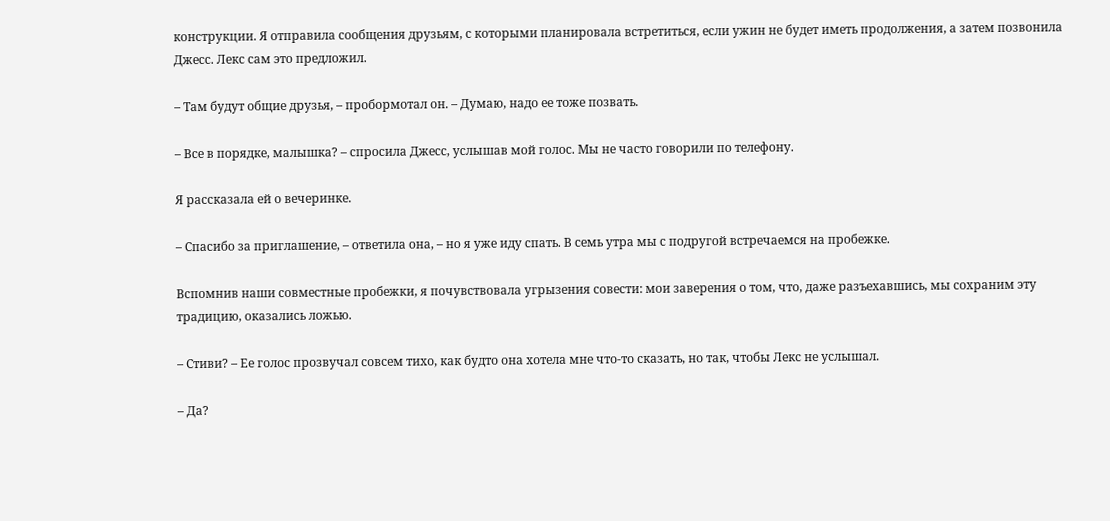конструкции. Я отправила сообщения друзьям, с которыми планировала встретиться, если ужин не будет иметь продолжения, а затем позвонила Джесс. Лекс сам это предложил.

– Там будут общие друзья, – пробормотал он. – Думаю, надо ее тоже позвать.

– Все в порядке, малышка? – спросила Джесс, услышав мой голос. Мы не часто говорили по телефону.

Я рассказала ей о вечеринке.

– Спасибо за приглашение, – ответила она, – но я уже иду спать. В семь утра мы с подругой встречаемся на пробежке.

Вспомнив наши совместные пробежки, я почувствовала угрызения совести: мои заверения о том, что, даже разъехавшись, мы сохраним эту традицию, оказались ложью.

– Стиви? – Ее голос прозвучал совсем тихо, как будто она хотела мне что-то сказать, но так, чтобы Лекс не услышал.

– Да?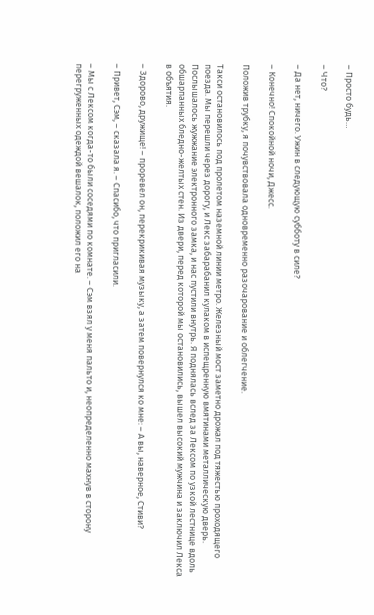– Просто будь…

– Что?

– Да нет, ничего. Ужин в следующую субботу в силе?

– Конечно! Спокойной ночи, Джесс.

Положив трубку, я почувствовала одновременно разочарование и облегчение.

Такси остановилось под пролетом наземной линии метро. Железный мост заметно дрожал под тяжестью проходящего поезда. Мы перешли через дорогу, и Лекс забарабанил кулаком в испещренную вмятинами металлическую дверь. Послышалось жужжание электронного замка, и нас пустили внутрь. Я поднялась вслед за Лексом по узкой лестнице вдоль обшарпанных бледно-желтых стен. Из двери, перед которой мы остановились, вышел высокий мужчина и заключил Лекса в объятия.

– Здорово, дружище! – проревел он, перекрикивая музыку, а затем повернулся ко мне: – А вы, наверное, Стиви?

– Привет, Сэм, – сказала я. – Спасибо, что пригласили.

– Мы с Лексом когда-то были соседями по комнате. – Сэм взял у меня пальто и, неопределенно махнув в сторону перегруженных одеждой вешалок, положил его на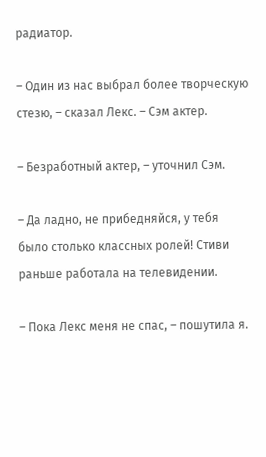радиатор.

– Один из нас выбрал более творческую стезю, – сказал Лекс. – Сэм актер.

– Безработный актер, – уточнил Сэм.

– Да ладно, не прибедняйся, у тебя было столько классных ролей! Стиви раньше работала на телевидении.

– Пока Лекс меня не спас, – пошутила я.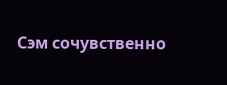Сэм сочувственно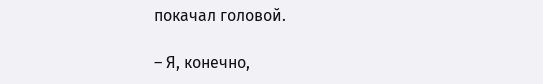покачал головой.

– Я, конечно,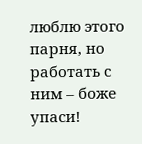люблю этого парня, но работать с ним – боже упаси!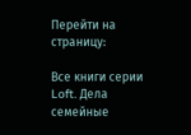Перейти на страницу:

Все книги серии Loft. Дела семейные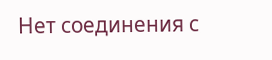Нет соединения с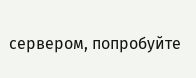сервером, попробуйте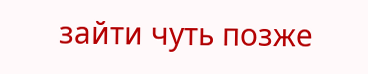зайти чуть позже